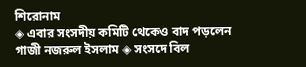শিরোনাম
◈ এবার সংসদীয় কমিটি থেকেও বাদ পড়লেন গাজী নজরুল ইসলাম ◈ সংসদে বিল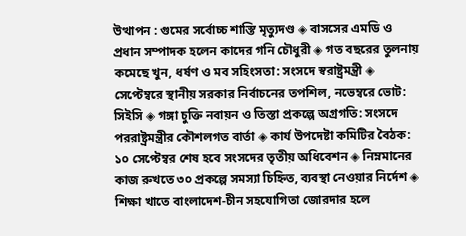উত্থাপন : গুমের সর্বোচ্চ শাস্তি মৃত্যুদণ্ড ◈ বাসসের এমডি ও প্রধান সম্পাদক হলেন কাদের গনি চৌধুরী ◈ গত বছরের তুলনায় কমেছে খুন, ধর্ষণ ও মব সহিংসতা: সংসদে স্বরাষ্ট্রমন্ত্রী ◈ সেপ্টেম্বরে স্থানীয় সরকার নির্বাচনের তপশিল, নভেম্বরে ভোট: সিইসি ◈ গঙ্গা চুক্তি নবায়ন ও তিস্তা প্রকল্পে অগ্রগতি: সংসদে পররাষ্ট্রমন্ত্রীর কৌশলগত বার্তা ◈ কার্য উপদেষ্টা কমিটির বৈঠক: ১০ সেপ্টেম্বর শেষ হবে সংসদের তৃতীয় অধিবেশন ◈ নিম্নমানের কাজ রুখতে ৩০ প্রকল্পে সমস্যা চিহ্নিত, ব্যবস্থা নেওয়ার নির্দেশ ◈ শিক্ষা খাতে বাংলাদেশ-চীন সহযোগিতা জোরদার হলে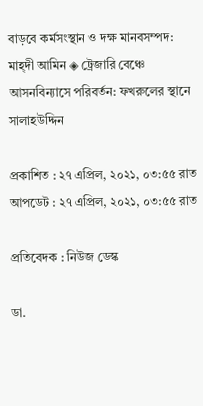বাড়বে কর্মসংস্থান ও দক্ষ মানবসম্পদ: মাহ্দী আমিন ◈ ট্রেজারি বেঞ্চে আসনবিন্যাসে পরিবর্তন: ফখরুলের স্থানে সালাহউদ্দিন

প্রকাশিত : ২৭ এপ্রিল, ২০২১, ০৩:৫৫ রাত
আপডেট : ২৭ এপ্রিল, ২০২১, ০৩:৫৫ রাত

প্রতিবেদক : নিউজ ডেস্ক

ডা.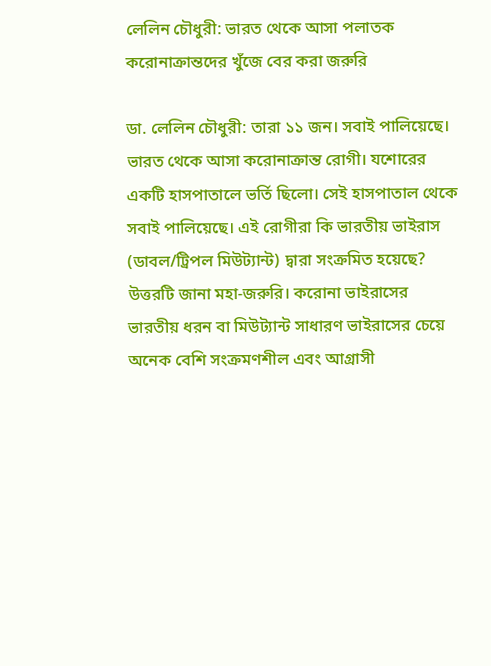লেলিন চৌধুরী: ভারত থেকে আসা পলাতক করোনাক্রান্তদের খুঁজে বের করা জরুরি

ডা. লেলিন চৌধুরী: তারা ১১ জন। সবাই পালিয়েছে। ভারত থেকে আসা করোনাক্রান্ত রোগী। যশোরের একটি হাসপাতালে ভর্তি ছিলো। সেই হাসপাতাল থেকে সবাই পালিয়েছে। এই রোগীরা কি ভারতীয় ভাইরাস (ডাবল/ট্রিপল মিউট্যান্ট) দ্বারা সংক্রমিত হয়েছে? উত্তরটি জানা মহা-জরুরি। করোনা ভাইরাসের ভারতীয় ধরন বা মিউট্যান্ট সাধারণ ভাইরাসের চেয়ে অনেক বেশি সংক্রমণশীল এবং আগ্রাসী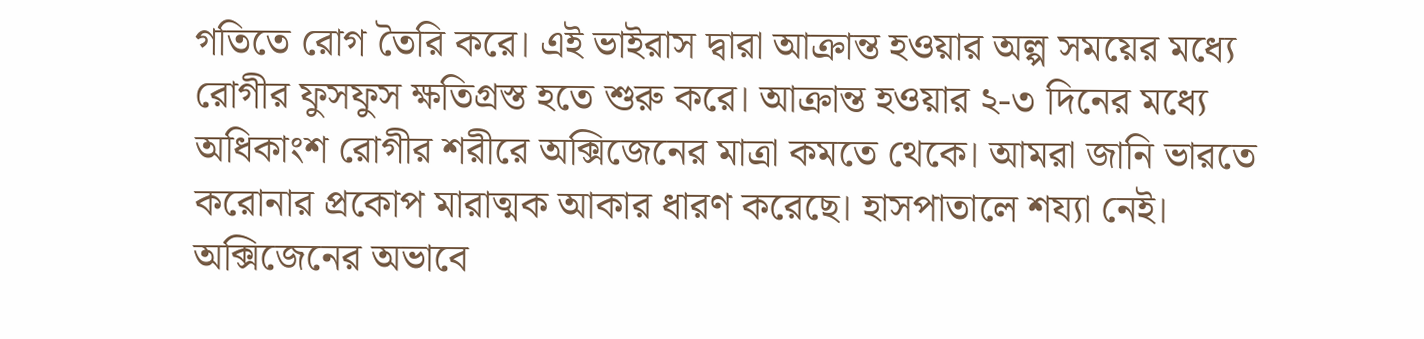গতিতে রোগ তৈরি করে। এই ভাইরাস দ্বারা আক্রান্ত হওয়ার অল্প সময়ের মধ্যে রোগীর ফুসফুস ক্ষতিগ্রস্ত হতে শুরু করে। আক্রান্ত হওয়ার ২-৩ দিনের মধ্যে অধিকাংশ রোগীর শরীরে অক্সিজেনের মাত্রা কমতে থেকে। আমরা জানি ভারতে করোনার প্রকোপ মারাত্মক আকার ধারণ করেছে। হাসপাতালে শয্যা নেই। অক্সিজেনের অভাবে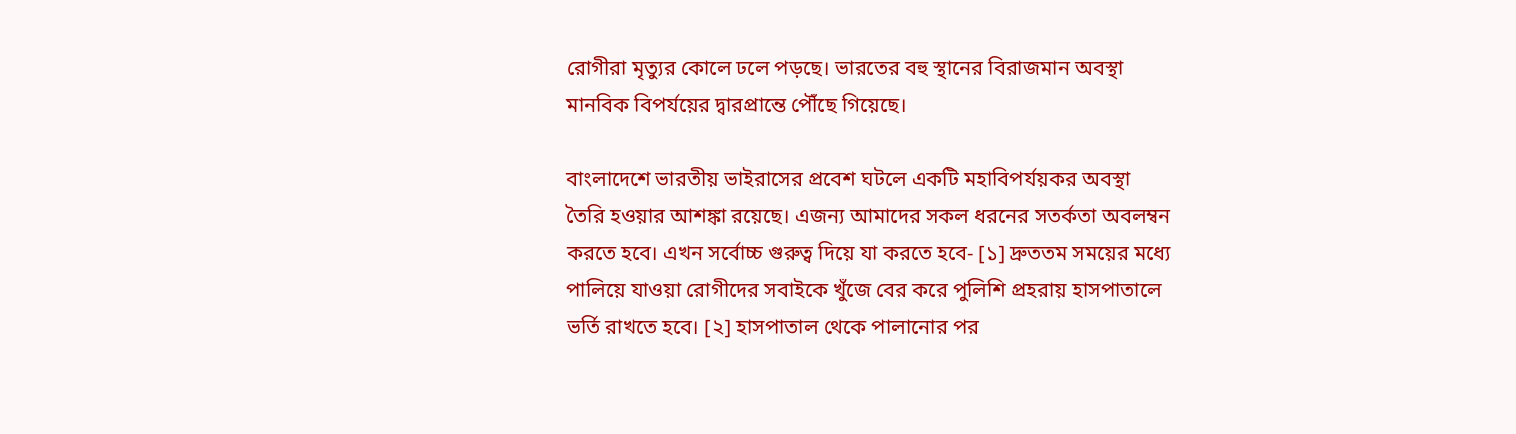রোগীরা মৃত্যুর কোলে ঢলে পড়ছে। ভারতের বহু স্থানের বিরাজমান অবস্থা মানবিক বিপর্যয়ের দ্বারপ্রান্তে পৌঁছে গিয়েছে।

বাংলাদেশে ভারতীয় ভাইরাসের প্রবেশ ঘটলে একটি মহাবিপর্যয়কর অবস্থা তৈরি হওয়ার আশঙ্কা রয়েছে। এজন্য আমাদের সকল ধরনের সতর্কতা অবলম্বন করতে হবে। এখন সর্বোচ্চ গুরুত্ব দিয়ে যা করতে হবে- [১] দ্রুততম সময়ের মধ্যে পালিয়ে যাওয়া রোগীদের সবাইকে খুঁজে বের করে পুলিশি প্রহরায় হাসপাতালে ভর্তি রাখতে হবে। [২] হাসপাতাল থেকে পালানোর পর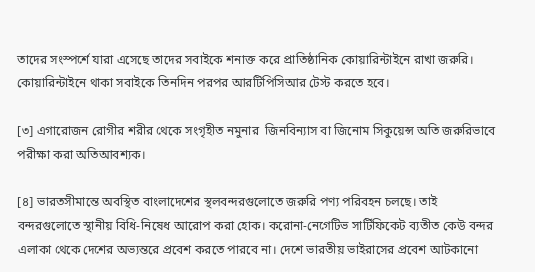তাদের সংস্পর্শে যারা এসেছে তাদের সবাইকে শনাক্ত করে প্রাতিষ্ঠানিক কোয়ারিন্টাইনে রাখা জরুরি। কোয়ারিন্টাইনে থাকা সবাইকে তিনদিন পরপর আরটিপিসিআর টেস্ট করতে হবে।

[৩] এগারোজন রোগীর শরীর থেকে সংগৃহীত নমুনার  জিনবিন্যাস বা জিনোম সিকুয়েন্স অতি জরুরিভাবে পরীক্ষা করা অতিআবশ্যক।

[৪] ভারতসীমান্তে অবস্থিত বাংলাদেশের স্থলবন্দরগুলোতে জরুরি পণ্য পরিবহন চলছে। তাই বন্দরগুলোতে স্থানীয় বিধি-নিষেধ আরোপ করা হোক। করোনা-নেগেটিভ সার্টিফিকেট ব্যতীত কেউ বন্দর এলাকা থেকে দেশের অভ্যন্তরে প্রবেশ করতে পারবে না। দেশে ভারতীয় ভাইরাসের প্রবেশ আটকানো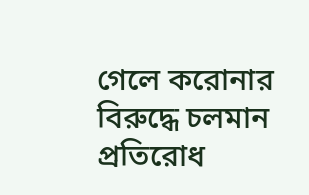গেলে করোনার বিরুদ্ধে চলমান প্রতিরোধ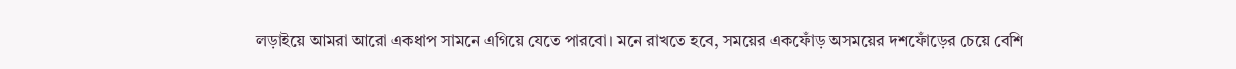লড়াইয়ে আমরা আরো একধাপ সামনে এগিয়ে যেতে পারবো। মনে রাখতে হবে, সময়ের একফোঁড় অসময়ের দশফোঁড়ের চেয়ে বেশি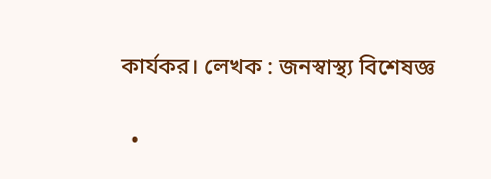কার্যকর। লেখক : জনস্বাস্থ্য বিশেষজ্ঞ

  •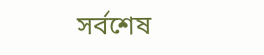সর্বশেষ